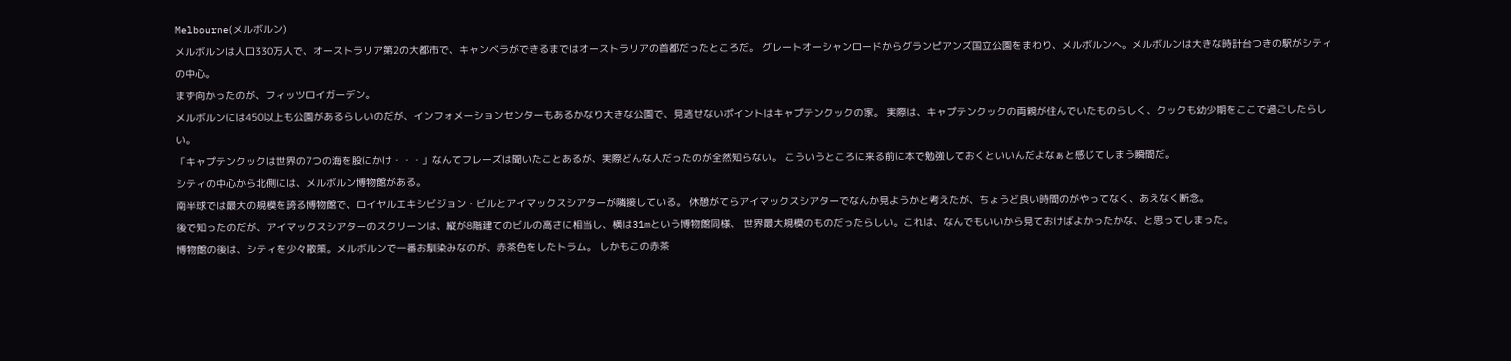Melbourne(メルボルン)
メルボルンは人口330万人で、オーストラリア第2の大都市で、キャンベラができるまではオーストラリアの首都だったところだ。 グレートオーシャンロードからグランピアンズ国立公園をまわり、メルボルンへ。メルボルンは大きな時計台つきの駅がシティの中心。
まず向かったのが、フィッツロイガーデン。
メルボルンには450以上も公園があるらしいのだが、インフォメーションセンターもあるかなり大きな公園で、見逃せないポイントはキャプテンクックの家。 実際は、キャプテンクックの両親が住んでいたものらしく、クックも幼少期をここで過ごしたらしい。
「キャプテンクックは世界の7つの海を股にかけ・・・」なんてフレーズは聞いたことあるが、実際どんな人だったのが全然知らない。 こういうところに来る前に本で勉強しておくといいんだよなぁと感じてしまう瞬間だ。
シティの中心から北側には、メルボルン博物館がある。
南半球では最大の規模を誇る博物館で、ロイヤルエキシビジョン・ビルとアイマックスシアターが隣接している。 休憩がてらアイマックスシアターでなんか見ようかと考えたが、ちょうど良い時間のがやってなく、あえなく断念。
後で知ったのだが、アイマックスシアターのスクリーンは、縦が8階建てのビルの高さに相当し、横は31mという博物館同様、 世界最大規模のものだったらしい。これは、なんでもいいから見ておけばよかったかな、と思ってしまった。
博物館の後は、シティを少々散策。メルボルンで一番お馴染みなのが、赤茶色をしたトラム。 しかもこの赤茶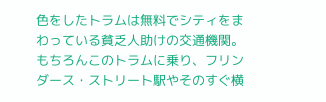色をしたトラムは無料でシティをまわっている貧乏人助けの交通機関。
もちろんこのトラムに乗り、フリンダース・ストリート駅やそのすぐ横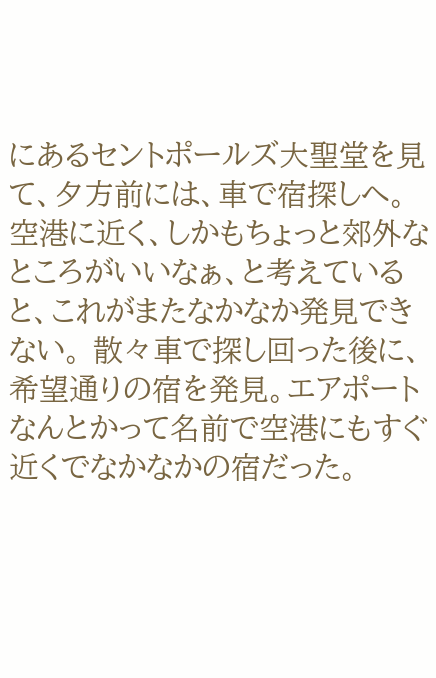にあるセントポールズ大聖堂を見て、夕方前には、車で宿探しへ。
空港に近く、しかもちょっと郊外なところがいいなぁ、と考えていると、これがまたなかなか発見できない。 散々車で探し回った後に、希望通りの宿を発見。エアポートなんとかって名前で空港にもすぐ近くでなかなかの宿だった。